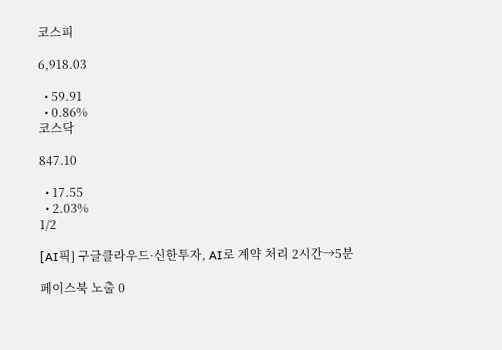코스피

6,918.03

  • 59.91
  • 0.86%
코스닥

847.10

  • 17.55
  • 2.03%
1/2

[AI픽] 구글클라우드·신한투자, AI로 계약 처리 2시간→5분

페이스북 노출 0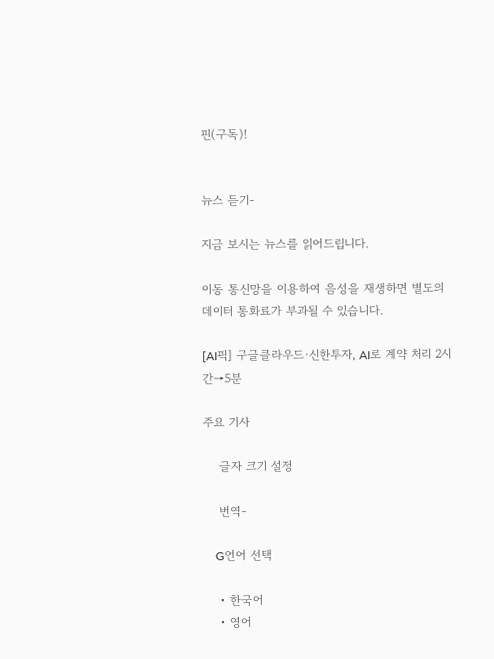핀(구독)!


뉴스 듣기-

지금 보시는 뉴스를 읽어드립니다.

이동 통신망을 이용하여 음성을 재생하면 별도의 데이터 통화료가 부과될 수 있습니다.

[AI픽] 구글클라우드·신한투자, AI로 계약 처리 2시간→5분

주요 기사

    글자 크기 설정

    번역-

    G언어 선택

    • 한국어
    • 영어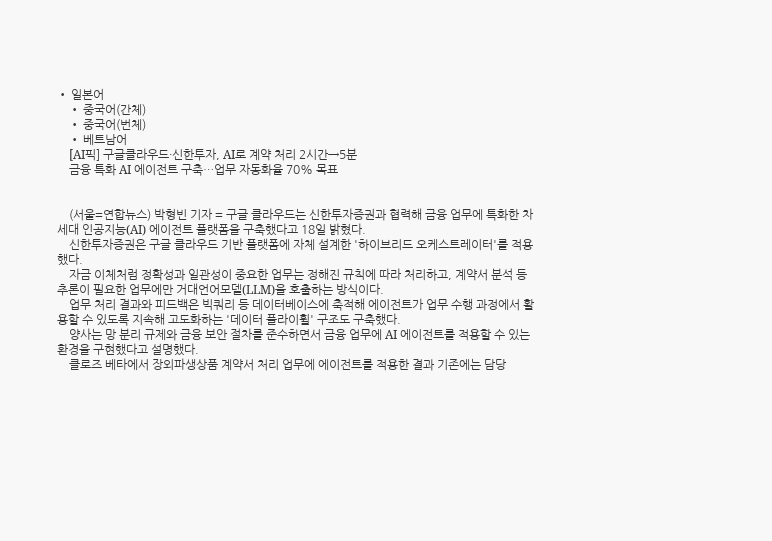• 일본어
    • 중국어(간체)
    • 중국어(번체)
    • 베트남어
    [AI픽] 구글클라우드·신한투자, AI로 계약 처리 2시간→5분
    금융 특화 AI 에이전트 구축…업무 자동화율 70% 목표


    (서울=연합뉴스) 박형빈 기자 = 구글 클라우드는 신한투자증권과 협력해 금융 업무에 특화한 차세대 인공지능(AI) 에이전트 플랫폼을 구축했다고 18일 밝혔다.
    신한투자증권은 구글 클라우드 기반 플랫폼에 자체 설계한 '하이브리드 오케스트레이터'를 적용했다.
    자금 이체처럼 정확성과 일관성이 중요한 업무는 정해진 규칙에 따라 처리하고, 계약서 분석 등 추론이 필요한 업무에만 거대언어모델(LLM)을 호출하는 방식이다.
    업무 처리 결과와 피드백은 빅쿼리 등 데이터베이스에 축적해 에이전트가 업무 수행 과정에서 활용할 수 있도록 지속해 고도화하는 '데이터 플라이휠' 구조도 구축했다.
    양사는 망 분리 규제와 금융 보안 절차를 준수하면서 금융 업무에 AI 에이전트를 적용할 수 있는 환경을 구현했다고 설명했다.
    클로즈 베타에서 장외파생상품 계약서 처리 업무에 에이전트를 적용한 결과 기존에는 담당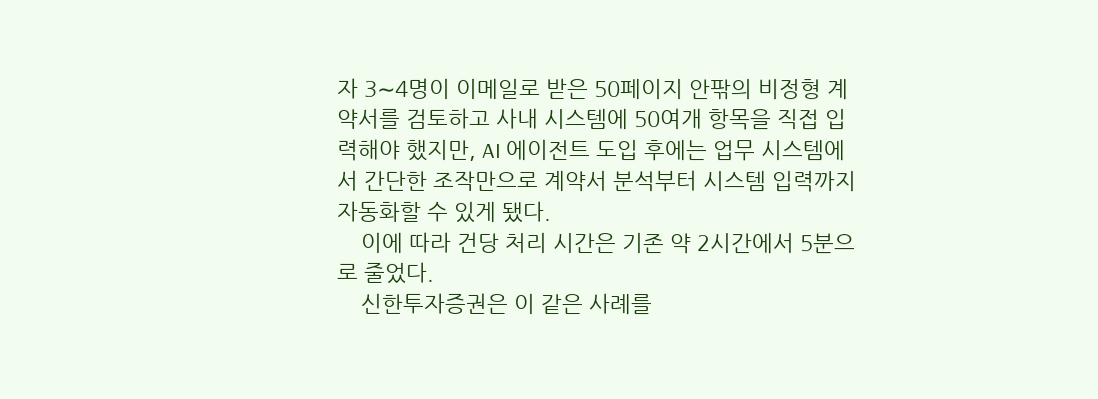자 3∼4명이 이메일로 받은 50페이지 안팎의 비정형 계약서를 검토하고 사내 시스템에 50여개 항목을 직접 입력해야 했지만, AI 에이전트 도입 후에는 업무 시스템에서 간단한 조작만으로 계약서 분석부터 시스템 입력까지 자동화할 수 있게 됐다.
    이에 따라 건당 처리 시간은 기존 약 2시간에서 5분으로 줄었다.
    신한투자증권은 이 같은 사례를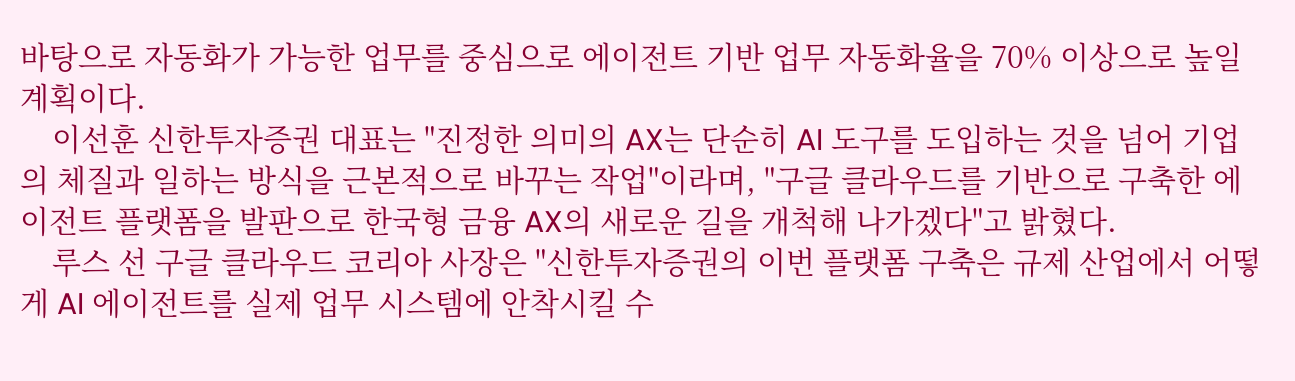바탕으로 자동화가 가능한 업무를 중심으로 에이전트 기반 업무 자동화율을 70% 이상으로 높일 계획이다.
    이선훈 신한투자증권 대표는 "진정한 의미의 AX는 단순히 AI 도구를 도입하는 것을 넘어 기업의 체질과 일하는 방식을 근본적으로 바꾸는 작업"이라며, "구글 클라우드를 기반으로 구축한 에이전트 플랫폼을 발판으로 한국형 금융 AX의 새로운 길을 개척해 나가겠다"고 밝혔다.
    루스 선 구글 클라우드 코리아 사장은 "신한투자증권의 이번 플랫폼 구축은 규제 산업에서 어떻게 AI 에이전트를 실제 업무 시스템에 안착시킬 수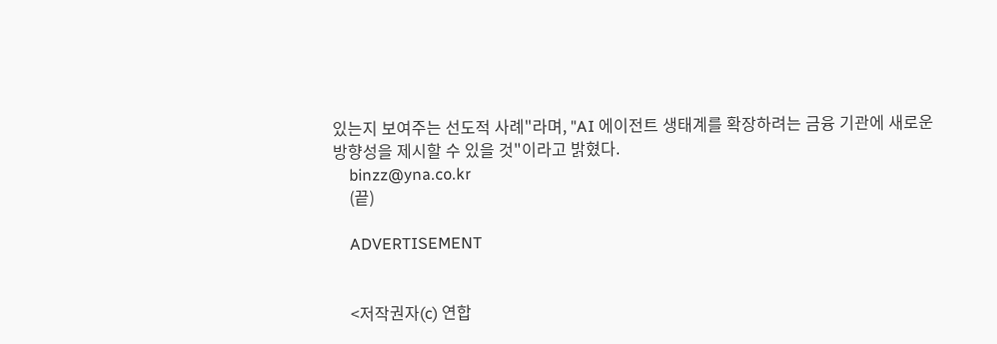있는지 보여주는 선도적 사례"라며, "AI 에이전트 생태계를 확장하려는 금융 기관에 새로운 방향성을 제시할 수 있을 것"이라고 밝혔다.
    binzz@yna.co.kr
    (끝)

    ADVERTISEMENT


    <저작권자(c) 연합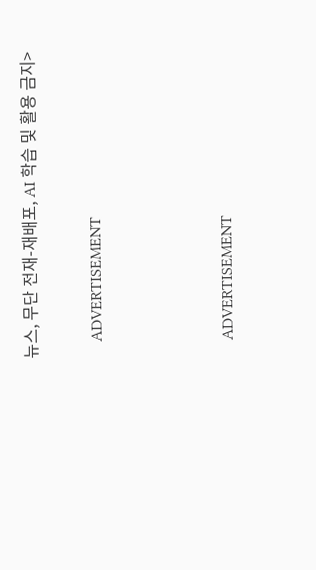뉴스, 무단 전재-재배포, AI 학습 및 활용 금지>

    ADVERTISEMENT



    ADVERTISEMENT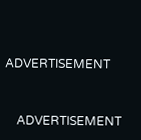ADVERTISEMENT


    ADVERTISEMENT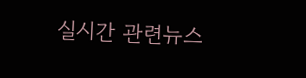실시간 관련뉴스